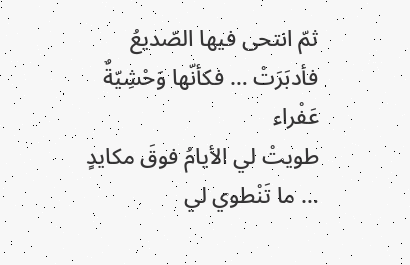ثمّ انتحى فيها الصّديعُ فأدبَرَتْ … فكأنّها وَحْشِيّةٌ عَفْراء
طويتْ لي الأيامُ فوقَ مكايدٍ … ما تَنْطوي لي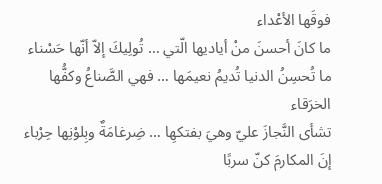فوقَها الأعْداء
ما كانَ أحسنَ منْ أياديها الّتي … تُولِيكَ إلاّ أنّها حَسْناء
ما تُحسِنُ الدنيا تُديمُ نعيمَها … فهي الصَّناعُ وكفُّها الخرَقاء
تشأى النَّجازَ عليّ وهيَ بفتكهِا … ضِرغامَةٌ وبِلوْنِها حِرْباء
إنَ المكارمَ كنّ سربًا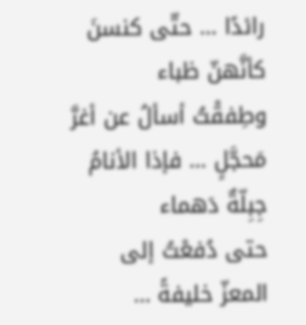رائدًا … حتّى كنسنَ كأنَّهنّ ظباء
وطِفقْتُ أسألُ عن أغرَّ مَحجَّلٍ … فإذا الأنامُ جِبِلّةٌ دَهماء
حتى دُفعْتُ إلى المعزّ خليفةً …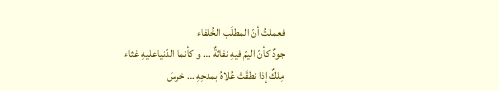فعملتُ أنّ المطلَب الخُلفاء
جودٌ كأنّ اليمّ فيهِ نفاثةٌ … و كأنما الدّنياعليهِ غثاء
مِلكٌ إذا نطقَتْ عُلاهُ بمدحِهِ … خرسَ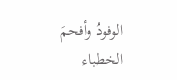الوفودُ وأفحمَ الخطباء